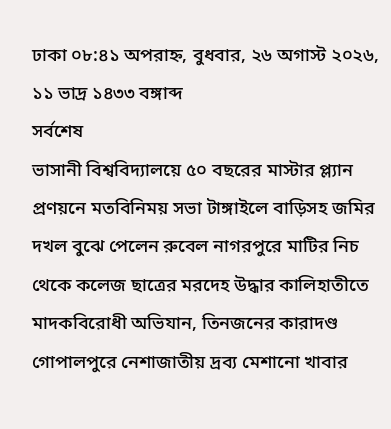ঢাকা ০৮:৪১ অপরাহ্ন, বুধবার, ২৬ অগাস্ট ২০২৬, ১১ ভাদ্র ১৪৩৩ বঙ্গাব্দ
সর্বশেষ
ভাসানী বিশ্ববিদ্যালয়ে ৫০ বছরের মাস্টার প্ল্যান প্রণয়নে মতবিনিময় সভা টাঙ্গাইলে বাড়িসহ জমির দখল বুঝে পেলেন রুবেল নাগরপুরে মাটির নিচ থেকে কলেজ ছাত্রের মরদেহ উদ্ধার কালিহাতীতে মাদকবিরোধী অভিযান, তিনজনের কারাদণ্ড গোপালপুরে নেশাজাতীয় দ্রব্য মেশানো খাবার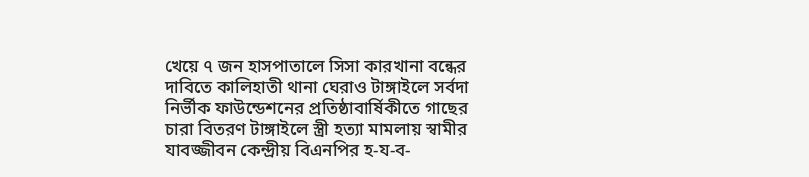খেয়ে ৭ জন হাসপাতালে সিসা কারখানা বন্ধের দাবিতে কালিহাতী থানা ঘেরাও টাঙ্গাইলে সর্বদা নির্ভীক ফাউন্ডেশনের প্রতিষ্ঠাবার্ষিকীতে গাছের চারা বিতরণ টাঙ্গাইলে স্ত্রী হত্যা মামলায় স্বামীর যাবজ্জীবন কেন্দ্রীয় বিএনপির হ-য-ব-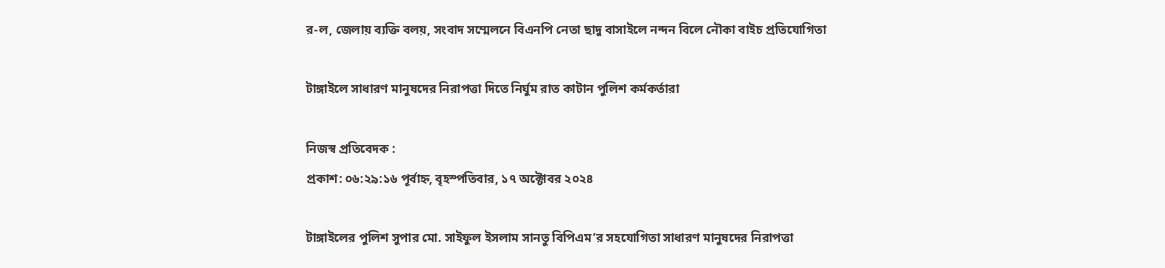র-ল, জেলায় ব্যক্তি বলয়, সংবাদ সম্মেলনে বিএনপি নেতা ছাদু বাসাইলে নন্দন বিলে নৌকা বাইচ প্রতিযোগিতা

টাঙ্গাইলে সাধারণ মানুষদের নিরাপত্তা দিতে নির্ঘুম রাত কাটান পুলিশ কর্মকর্তারা

নিজস্ব প্রতিবেদক :
প্রকাশ: ০৬:২৯:১৬ পূর্বাহ্ন, বৃহস্পতিবার, ১৭ অক্টোবর ২০২৪

টাঙ্গাইলের পুলিশ সুপার মো. সাইফুল ইসলাম সানতু বিপিএম’র সহযোগিতা সাধারণ মানুষদের নিরাপত্তা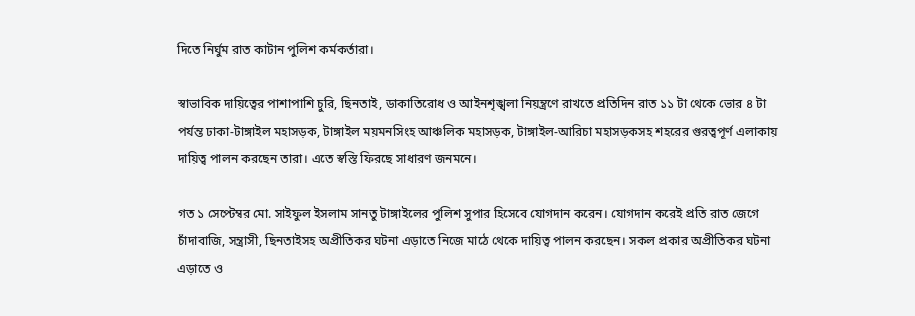দিতে নির্ঘুম রাত কাটান পুলিশ কর্মকর্তারা।

স্বাভাবিক দায়িত্বের পাশাপাশি চুরি, ছিনতাই, ডাকাতিরোধ ও আইনশৃঙ্খলা নিয়ন্ত্রণে রাখতে প্রতিদিন রাত ১১ টা থেকে ভোর ৪ টা পর্যন্ত ঢাকা-টাঙ্গাইল মহাসড়ক, টাঙ্গাইল ময়মনসিংহ আঞ্চলিক মহাসড়ক, টাঙ্গাইল-আরিচা মহাসড়কসহ শহরের গুরত্বপূর্ণ এলাকায় দায়িত্ব পালন করছেন তারা। এতে স্বস্তি ফিরছে সাধারণ জনমনে।

গত ১ সেপ্টেম্বর মো. সাইফুল ইসলাম সানতু টাঙ্গাইলের পুলিশ সুপার হিসেবে যোগদান করেন। যোগদান করেই প্রতি রাত জেগে চাঁদাবাজি, সন্ত্রাসী, ছিনতাইসহ অপ্রীতিকর ঘটনা এড়াতে নিজে মাঠে থেকে দায়িত্ব পালন করছেন। সকল প্রকার অপ্রীতিকর ঘটনা এড়াতে ও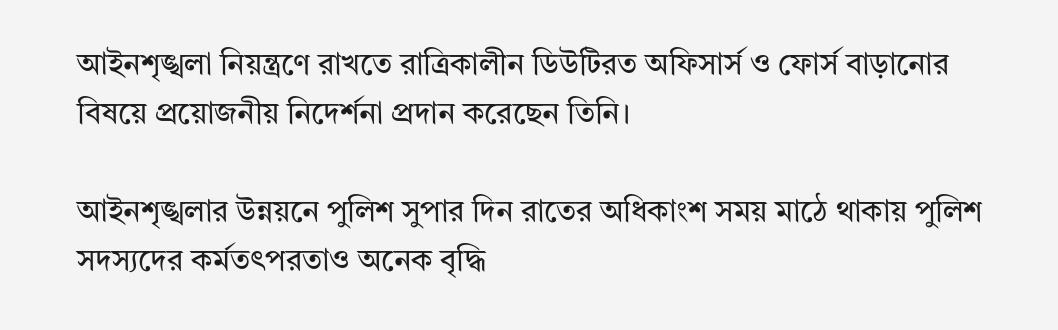আইনশৃঙ্খলা নিয়ন্ত্রণে রাখতে রাত্রিকালীন ডিউটিরত অফিসার্স ও ফোর্স বাড়ানোর বিষয়ে প্রয়োজনীয় নিদের্শনা প্রদান করেছেন তিনি।

আইনশৃঙ্খলার উন্নয়নে পুলিশ সুপার দিন রাতের অধিকাংশ সময় মাঠে থাকায় পুলিশ সদস্যদের কর্মতৎপরতাও অনেক বৃদ্ধি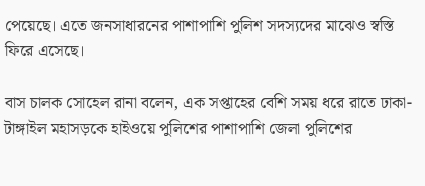পেয়েছে। এতে জনসাধারনের পাশাপাশি পুলিশ সদস্যদের মাঝেও স্বস্তি ফিরে এসেছে।

বাস চালক সোহেল রানা বলেন, এক সপ্তাহের বেশি সময় ধরে রাতে ঢাকা-টাঙ্গাইল মহাসড়কে হাইওয়ে পুলিশের পাশাপাশি জেলা পুলিশের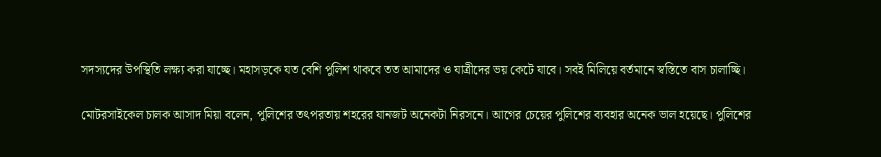সদস্যদের উপস্থিতি লক্ষ্য করা যাচ্ছে। মহাসড়কে যত বেশি পুলিশ থাকবে তত আমাদের ও যাত্রীদের ভয় কেটে যাবে। সবই মিলিয়ে বর্তমানে স্বস্তিতে বাস চালাচ্ছি।

মোটরসাইকেল চালক আসাদ মিয়া বলেন, পুলিশের তৎপরতায় শহরের যানজট অনেকটা নিরসনে। আগের চেয়ের পুলিশের ব্যবহার অনেক ভাল হয়েছে। পুলিশের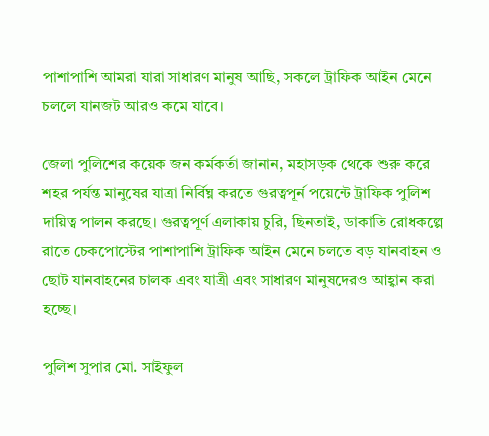পাশাপাশি আমরা যারা সাধারণ মানুষ আছি, সকলে ট্রাফিক আইন মেনে চললে যানজট আরও কমে যাবে।

জেলা পুলিশের কয়েক জন কর্মকর্তা জানান, মহাসড়ক থেকে শুরু করে শহর পর্যন্ত মানুষের যাত্রা নির্বিঘ্ন করতে গুরত্বপূর্ন পয়েন্টে ট্রাফিক পুলিশ দায়িত্ব পালন করছে। গুরত্বপূর্ণ এলাকায় চুরি, ছিনতাই, ডাকাতি রোধকল্পে রাতে চেকপোস্টের পাশাপাশি ট্রাফিক আইন মেনে চলতে বড় যানবাহন ও ছোট যানবাহনের চালক এবং যাত্রী এবং সাধারণ মানুষদেরও আহ্বান করা হচ্ছে।

পুলিশ সুপার মো. সাইফুল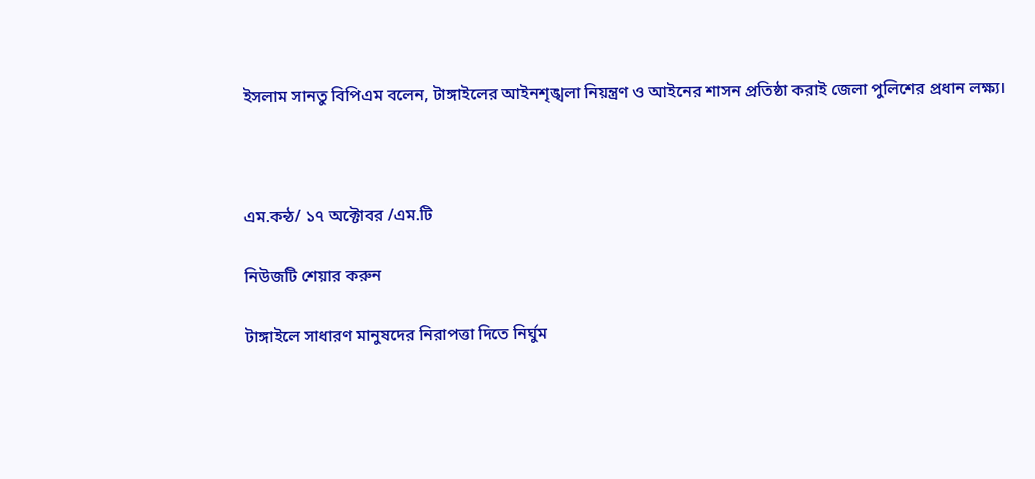ইসলাম সানতু বিপিএম বলেন, টাঙ্গাইলের আইনশৃঙ্খলা নিয়ন্ত্রণ ও আইনের শাসন প্রতিষ্ঠা করাই জেলা পুলিশের প্রধান লক্ষ্য।



এম.কন্ঠ/ ১৭ অক্টোবর /এম.টি

নিউজটি শেয়ার করুন

টাঙ্গাইলে সাধারণ মানুষদের নিরাপত্তা দিতে নির্ঘুম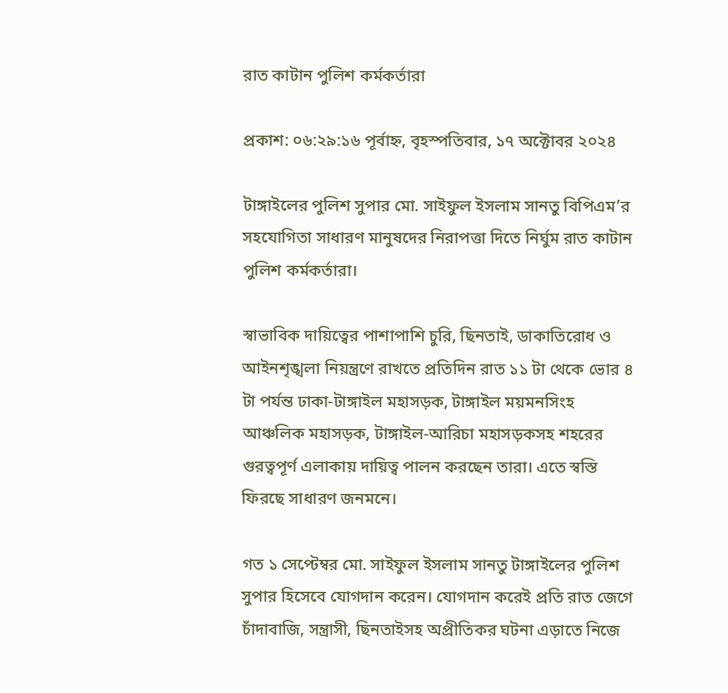রাত কাটান পুলিশ কর্মকর্তারা

প্রকাশ: ০৬:২৯:১৬ পূর্বাহ্ন, বৃহস্পতিবার, ১৭ অক্টোবর ২০২৪

টাঙ্গাইলের পুলিশ সুপার মো. সাইফুল ইসলাম সানতু বিপিএম’র সহযোগিতা সাধারণ মানুষদের নিরাপত্তা দিতে নির্ঘুম রাত কাটান পুলিশ কর্মকর্তারা।

স্বাভাবিক দায়িত্বের পাশাপাশি চুরি, ছিনতাই, ডাকাতিরোধ ও আইনশৃঙ্খলা নিয়ন্ত্রণে রাখতে প্রতিদিন রাত ১১ টা থেকে ভোর ৪ টা পর্যন্ত ঢাকা-টাঙ্গাইল মহাসড়ক, টাঙ্গাইল ময়মনসিংহ আঞ্চলিক মহাসড়ক, টাঙ্গাইল-আরিচা মহাসড়কসহ শহরের গুরত্বপূর্ণ এলাকায় দায়িত্ব পালন করছেন তারা। এতে স্বস্তি ফিরছে সাধারণ জনমনে।

গত ১ সেপ্টেম্বর মো. সাইফুল ইসলাম সানতু টাঙ্গাইলের পুলিশ সুপার হিসেবে যোগদান করেন। যোগদান করেই প্রতি রাত জেগে চাঁদাবাজি, সন্ত্রাসী, ছিনতাইসহ অপ্রীতিকর ঘটনা এড়াতে নিজে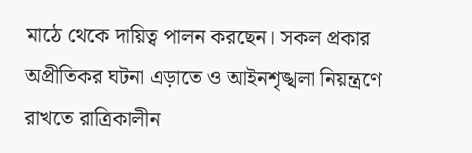মাঠে থেকে দায়িত্ব পালন করছেন। সকল প্রকার অপ্রীতিকর ঘটনা এড়াতে ও আইনশৃঙ্খলা নিয়ন্ত্রণে রাখতে রাত্রিকালীন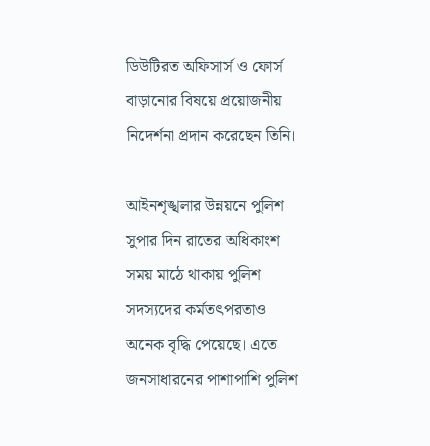ডিউটিরত অফিসার্স ও ফোর্স বাড়ানোর বিষয়ে প্রয়োজনীয় নিদের্শনা প্রদান করেছেন তিনি।

আইনশৃঙ্খলার উন্নয়নে পুলিশ সুপার দিন রাতের অধিকাংশ সময় মাঠে থাকায় পুলিশ সদস্যদের কর্মতৎপরতাও অনেক বৃদ্ধি পেয়েছে। এতে জনসাধারনের পাশাপাশি পুলিশ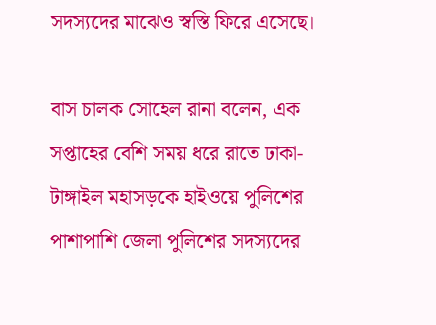সদস্যদের মাঝেও স্বস্তি ফিরে এসেছে।

বাস চালক সোহেল রানা বলেন, এক সপ্তাহের বেশি সময় ধরে রাতে ঢাকা-টাঙ্গাইল মহাসড়কে হাইওয়ে পুলিশের পাশাপাশি জেলা পুলিশের সদস্যদের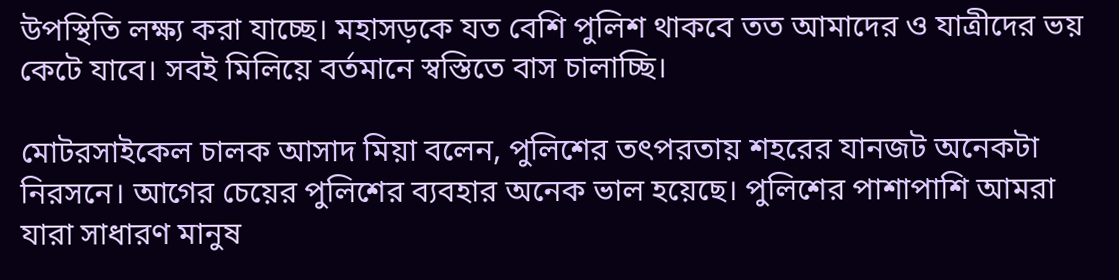উপস্থিতি লক্ষ্য করা যাচ্ছে। মহাসড়কে যত বেশি পুলিশ থাকবে তত আমাদের ও যাত্রীদের ভয় কেটে যাবে। সবই মিলিয়ে বর্তমানে স্বস্তিতে বাস চালাচ্ছি।

মোটরসাইকেল চালক আসাদ মিয়া বলেন, পুলিশের তৎপরতায় শহরের যানজট অনেকটা নিরসনে। আগের চেয়ের পুলিশের ব্যবহার অনেক ভাল হয়েছে। পুলিশের পাশাপাশি আমরা যারা সাধারণ মানুষ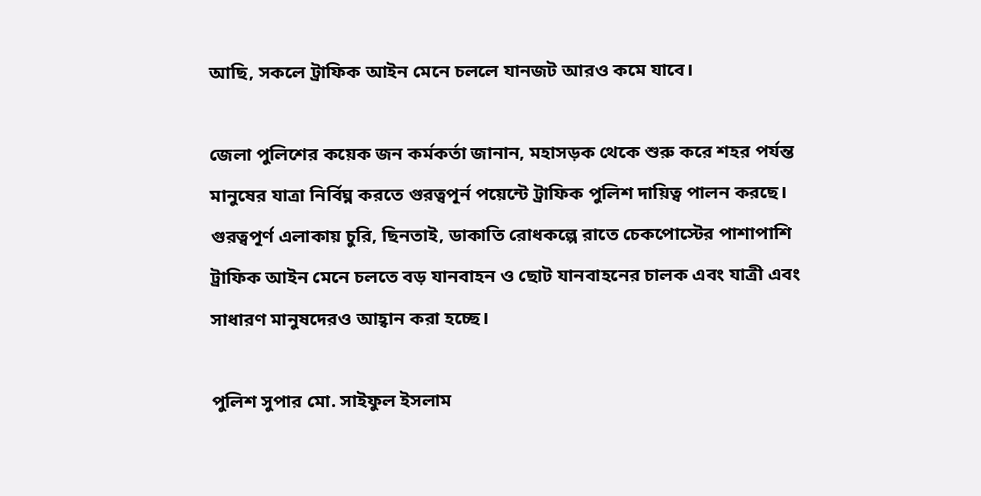আছি, সকলে ট্রাফিক আইন মেনে চললে যানজট আরও কমে যাবে।

জেলা পুলিশের কয়েক জন কর্মকর্তা জানান, মহাসড়ক থেকে শুরু করে শহর পর্যন্ত মানুষের যাত্রা নির্বিঘ্ন করতে গুরত্বপূর্ন পয়েন্টে ট্রাফিক পুলিশ দায়িত্ব পালন করছে। গুরত্বপূর্ণ এলাকায় চুরি, ছিনতাই, ডাকাতি রোধকল্পে রাতে চেকপোস্টের পাশাপাশি ট্রাফিক আইন মেনে চলতে বড় যানবাহন ও ছোট যানবাহনের চালক এবং যাত্রী এবং সাধারণ মানুষদেরও আহ্বান করা হচ্ছে।

পুলিশ সুপার মো. সাইফুল ইসলাম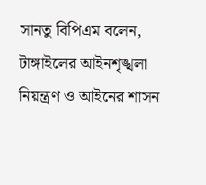সানতু বিপিএম বলেন, টাঙ্গাইলের আইনশৃঙ্খলা নিয়ন্ত্রণ ও আইনের শাসন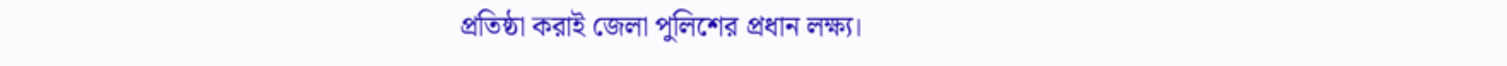প্রতিষ্ঠা করাই জেলা পুলিশের প্রধান লক্ষ্য।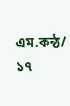এম.কন্ঠ/ ১৭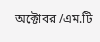অক্টোবর /এম.টি